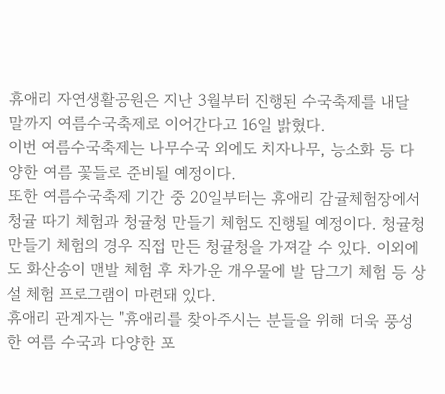휴애리 자연생활공원은 지난 3월부터 진행된 수국축제를 내달 말까지 여름수국축제로 이어간다고 16일 밝혔다.
이번 여름수국축제는 나무수국 외에도 치자나무, 능소화 등 다양한 여름 꽃들로 준비될 예정이다.
또한 여름수국축제 기간 중 20일부터는 휴애리 감귤체험장에서 청귤 따기 체험과 청귤청 만들기 체험도 진행될 예정이다. 청귤청 만들기 체험의 경우 직접 만든 청귤청을 가져갈 수 있다. 이외에도 화산송이 맨발 체험 후 차가운 개우물에 발 담그기 체험 등 상설 체험 프로그램이 마련돼 있다.
휴애리 관계자는 "휴애리를 찾아주시는 분들을 위해 더욱 풍성한 여름 수국과 다양한 포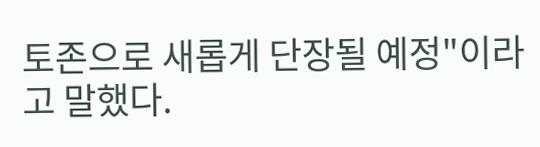토존으로 새롭게 단장될 예정"이라고 말했다.